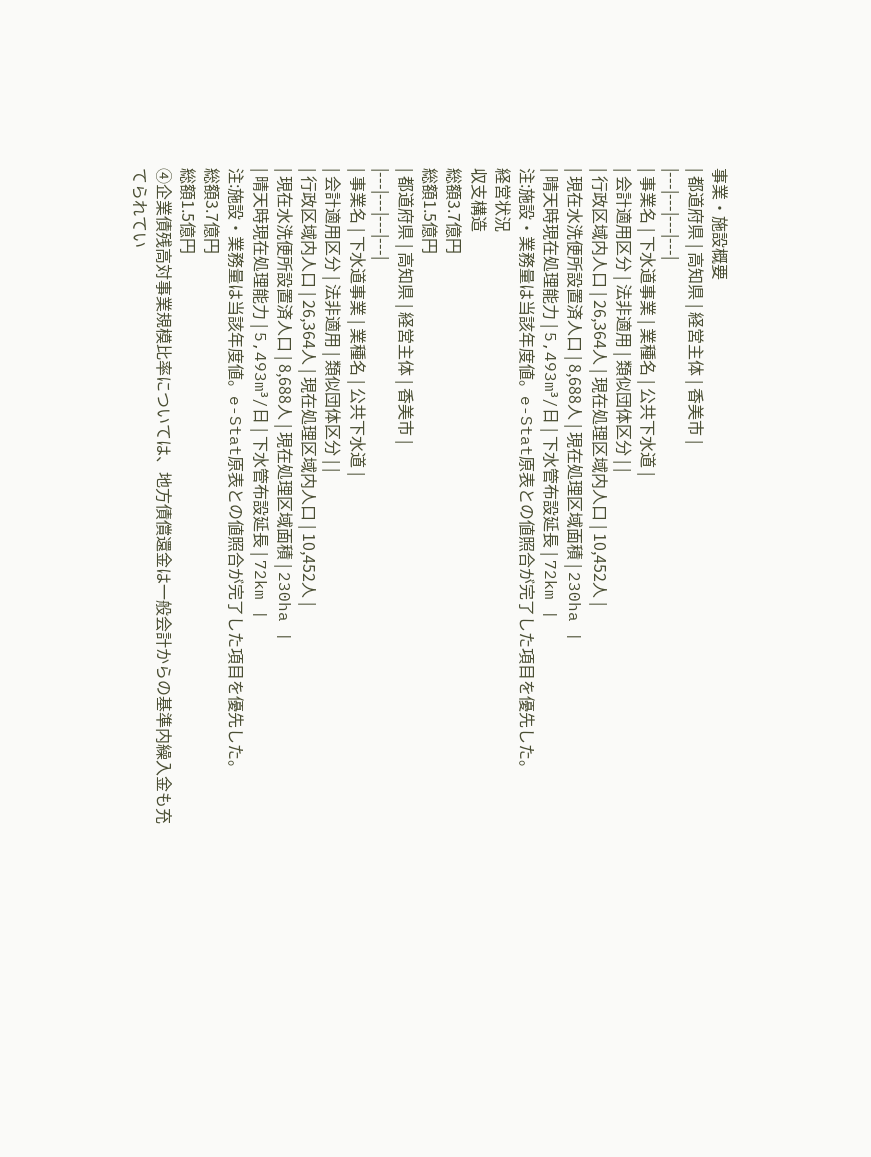事業・施設概要
| 都道府県 | 高知県 | 経営主体 | 香美市 |
|---|---|---|---|
| 事業名 | 下水道事業 | 業種名 | 公共下水道 |
| 会計適用区分 | 法非適用 | 類似団体区分 | |
| 行政区域内人口 | 26,364人 | 現在処理区域内人口 | 10,452人 |
| 現在水洗便所設置済人口 | 8,688人 | 現在処理区域面積 | 230ha |
| 晴天時現在処理能力 | 5,493m³/日 | 下水管布設延長 | 72km |
注:施設・業務量は当該年度値。e-Stat原表との値照合が完了した項目を優先した。
経営状況
収支構造
総額3.7億円
総額1.5億円
| 都道府県 | 高知県 | 経営主体 | 香美市 |
|---|---|---|---|
| 事業名 | 下水道事業 | 業種名 | 公共下水道 |
| 会計適用区分 | 法非適用 | 類似団体区分 | |
| 行政区域内人口 | 26,364人 | 現在処理区域内人口 | 10,452人 |
| 現在水洗便所設置済人口 | 8,688人 | 現在処理区域面積 | 230ha |
| 晴天時現在処理能力 | 5,493m³/日 | 下水管布設延長 | 72km |
注:施設・業務量は当該年度値。e-Stat原表との値照合が完了した項目を優先した。
総額3.7億円
総額1.5億円
④企業債残高対事業規模比率については、地方債償還金は一般会計からの基準内繰入金も充てられてい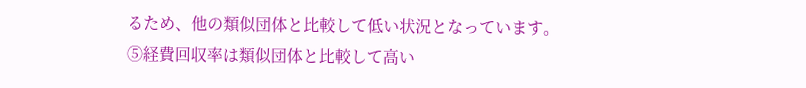るため、他の類似団体と比較して低い状況となっています。⑤経費回収率は類似団体と比較して高い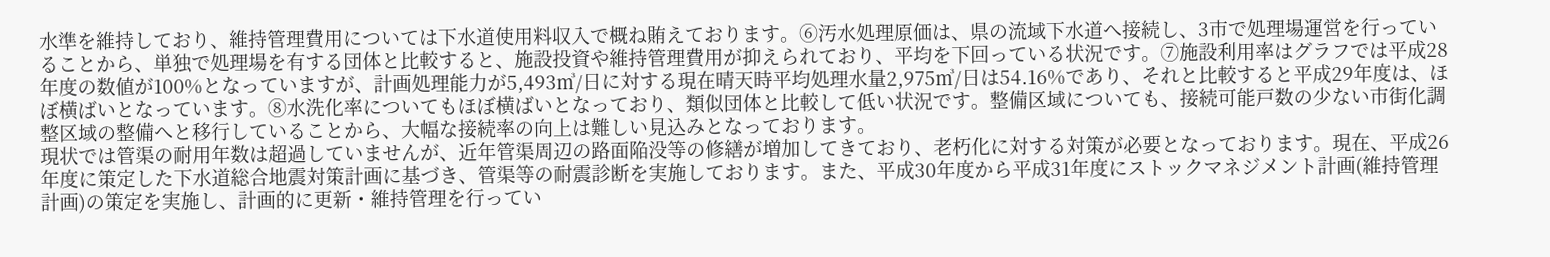水準を維持しており、維持管理費用については下水道使用料収入で概ね賄えております。⑥汚水処理原価は、県の流域下水道へ接続し、3市で処理場運営を行っていることから、単独で処理場を有する団体と比較すると、施設投資や維持管理費用が抑えられており、平均を下回っている状況です。⑦施設利用率はグラフでは平成28年度の数値が100%となっていますが、計画処理能力が5,493㎥/日に対する現在晴天時平均処理水量2,975㎥/日は54.16%であり、それと比較すると平成29年度は、ほぼ横ばいとなっています。⑧水洗化率についてもほぼ横ばいとなっており、類似団体と比較して低い状況です。整備区域についても、接続可能戸数の少ない市街化調整区域の整備へと移行していることから、大幅な接続率の向上は難しい見込みとなっております。
現状では管渠の耐用年数は超過していませんが、近年管渠周辺の路面陥没等の修繕が増加してきており、老朽化に対する対策が必要となっております。現在、平成26年度に策定した下水道総合地震対策計画に基づき、管渠等の耐震診断を実施しております。また、平成30年度から平成31年度にストックマネジメント計画(維持管理計画)の策定を実施し、計画的に更新・維持管理を行ってい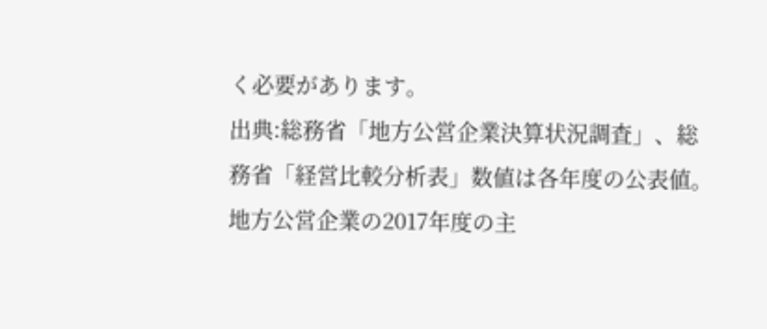く必要があります。
出典:総務省「地方公営企業決算状況調査」、総務省「経営比較分析表」数値は各年度の公表値。
地方公営企業の2017年度の主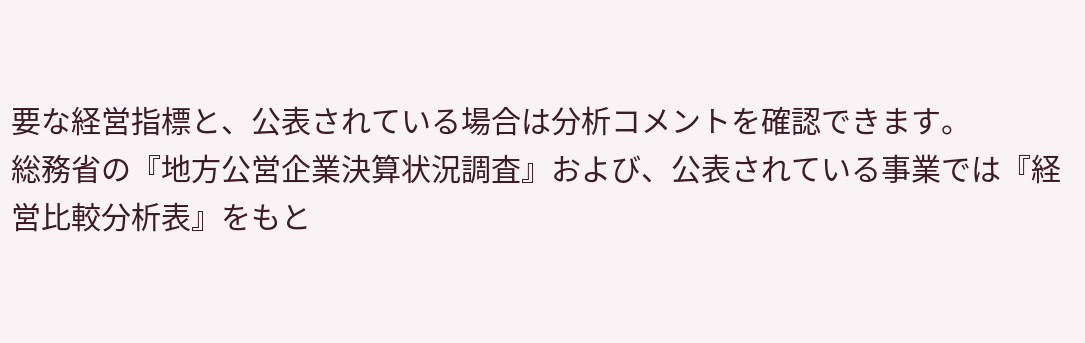要な経営指標と、公表されている場合は分析コメントを確認できます。
総務省の『地方公営企業決算状況調査』および、公表されている事業では『経営比較分析表』をもと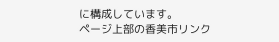に構成しています。
ページ上部の香美市リンク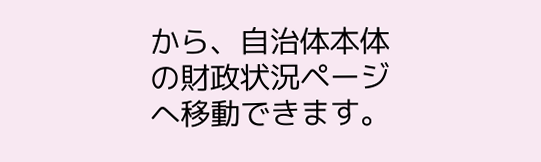から、自治体本体の財政状況ページへ移動できます。